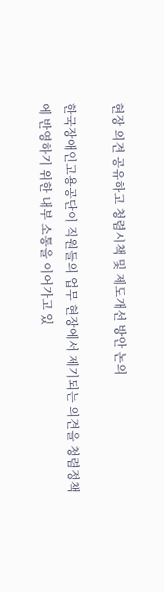현장 의견 공유하고 청렴시책 및 제도개선 방안 논의

한국장애인고용공단이 직원들의 업무 현장에서 제기되는 의견을 청렴정책에 반영하기 위한 내부 소통을 이어가고 있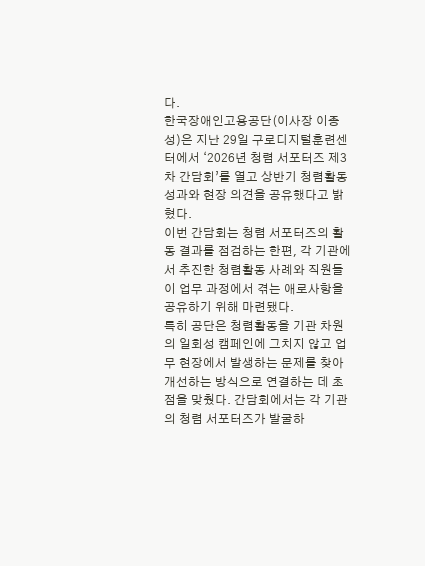다.
한국장애인고용공단(이사장 이종성)은 지난 29일 구로디지털훈련센터에서 ‘2026년 청렴 서포터즈 제3차 간담회’를 열고 상반기 청렴활동 성과와 현장 의견을 공유했다고 밝혔다.
이번 간담회는 청렴 서포터즈의 활동 결과를 점검하는 한편, 각 기관에서 추진한 청렴활동 사례와 직원들이 업무 과정에서 겪는 애로사항을 공유하기 위해 마련됐다.
특히 공단은 청렴활동을 기관 차원의 일회성 캠페인에 그치지 않고 업무 현장에서 발생하는 문제를 찾아 개선하는 방식으로 연결하는 데 초점을 맞췄다. 간담회에서는 각 기관의 청렴 서포터즈가 발굴하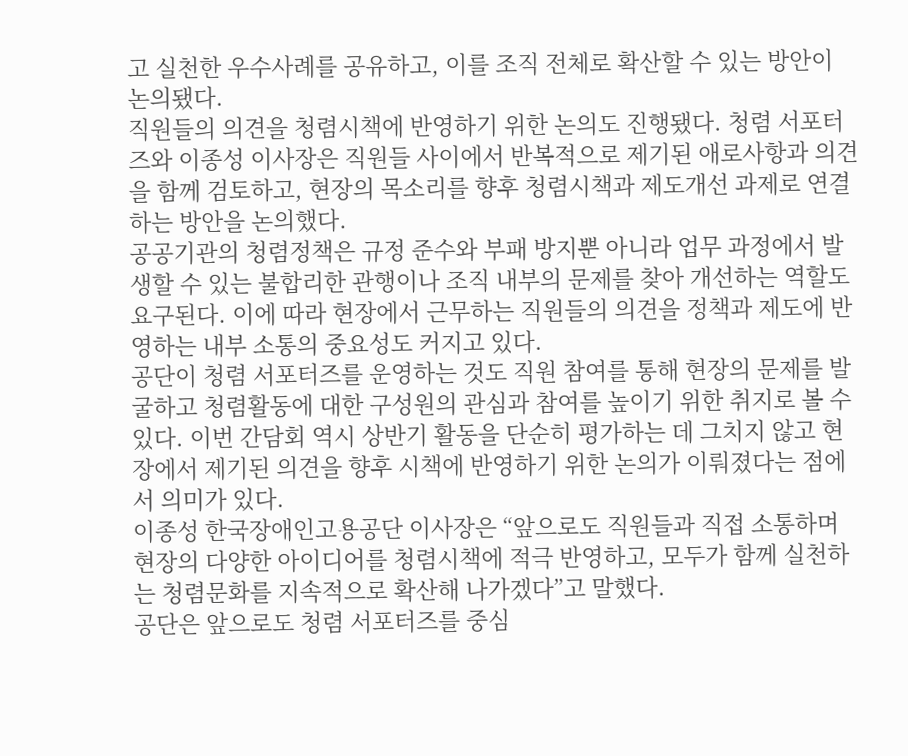고 실천한 우수사례를 공유하고, 이를 조직 전체로 확산할 수 있는 방안이 논의됐다.
직원들의 의견을 청렴시책에 반영하기 위한 논의도 진행됐다. 청렴 서포터즈와 이종성 이사장은 직원들 사이에서 반복적으로 제기된 애로사항과 의견을 함께 검토하고, 현장의 목소리를 향후 청렴시책과 제도개선 과제로 연결하는 방안을 논의했다.
공공기관의 청렴정책은 규정 준수와 부패 방지뿐 아니라 업무 과정에서 발생할 수 있는 불합리한 관행이나 조직 내부의 문제를 찾아 개선하는 역할도 요구된다. 이에 따라 현장에서 근무하는 직원들의 의견을 정책과 제도에 반영하는 내부 소통의 중요성도 커지고 있다.
공단이 청렴 서포터즈를 운영하는 것도 직원 참여를 통해 현장의 문제를 발굴하고 청렴활동에 대한 구성원의 관심과 참여를 높이기 위한 취지로 볼 수 있다. 이번 간담회 역시 상반기 활동을 단순히 평가하는 데 그치지 않고 현장에서 제기된 의견을 향후 시책에 반영하기 위한 논의가 이뤄졌다는 점에서 의미가 있다.
이종성 한국장애인고용공단 이사장은 “앞으로도 직원들과 직접 소통하며 현장의 다양한 아이디어를 청렴시책에 적극 반영하고, 모두가 함께 실천하는 청렴문화를 지속적으로 확산해 나가겠다”고 말했다.
공단은 앞으로도 청렴 서포터즈를 중심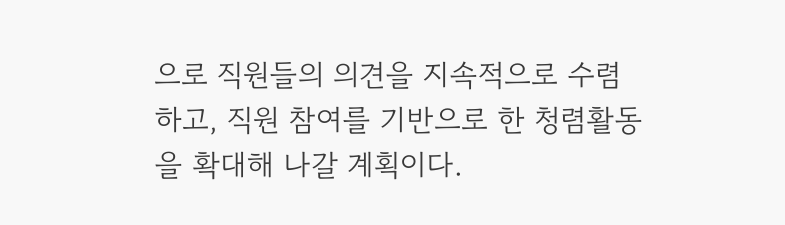으로 직원들의 의견을 지속적으로 수렴하고, 직원 참여를 기반으로 한 청렴활동을 확대해 나갈 계획이다.